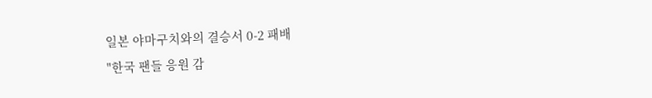일본 야마구치와의 결승서 0-2 패배
"한국 팬들 응원 감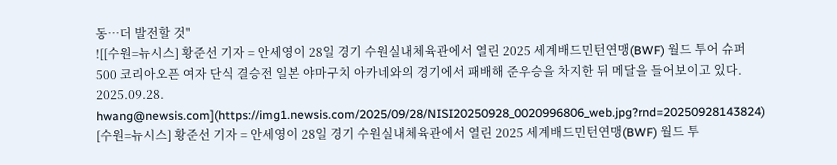동…더 발전할 것"
![[수원=뉴시스] 황준선 기자 = 안세영이 28일 경기 수원실내체육관에서 열린 2025 세계배드민턴연맹(BWF) 월드 투어 슈퍼 500 코리아오픈 여자 단식 결승전 일본 야마구치 아카네와의 경기에서 패배해 준우승을 차지한 뒤 메달을 들어보이고 있다. 2025.09.28. hwang@newsis.com](https://img1.newsis.com/2025/09/28/NISI20250928_0020996806_web.jpg?rnd=20250928143824)
[수원=뉴시스] 황준선 기자 = 안세영이 28일 경기 수원실내체육관에서 열린 2025 세계배드민턴연맹(BWF) 월드 투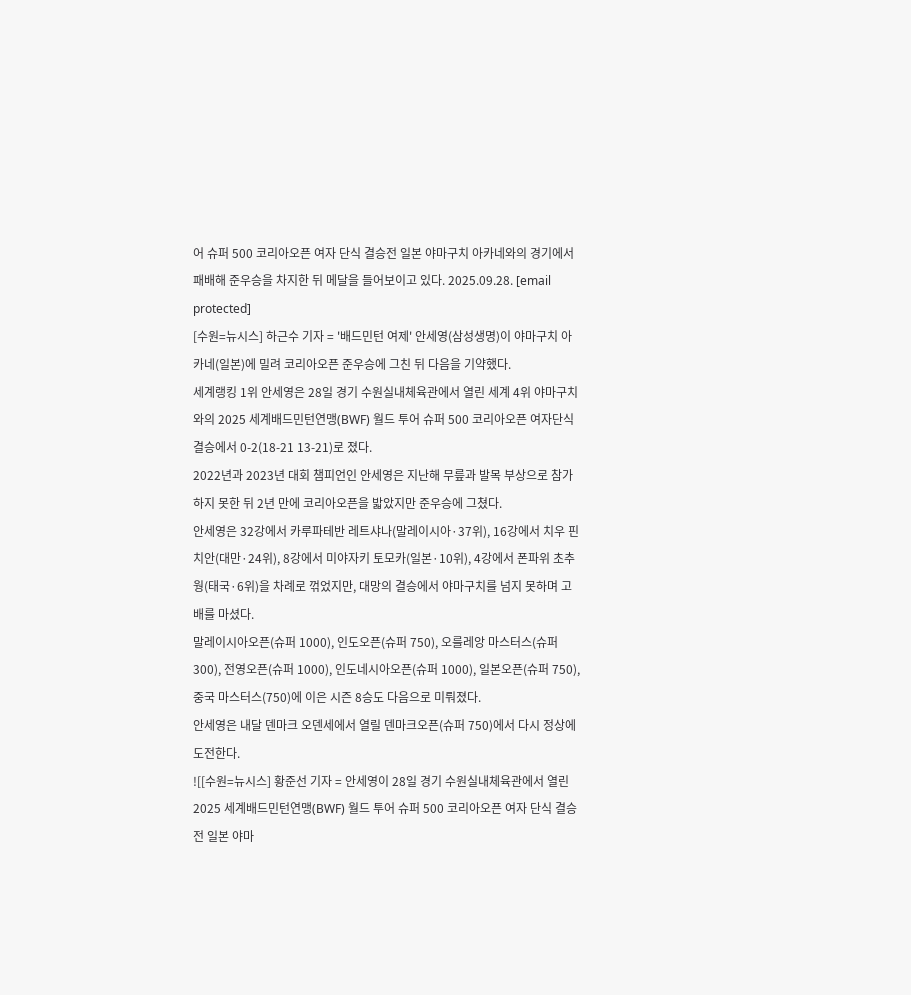어 슈퍼 500 코리아오픈 여자 단식 결승전 일본 야마구치 아카네와의 경기에서 패배해 준우승을 차지한 뒤 메달을 들어보이고 있다. 2025.09.28. [email protected]
[수원=뉴시스] 하근수 기자 = '배드민턴 여제' 안세영(삼성생명)이 야마구치 아카네(일본)에 밀려 코리아오픈 준우승에 그친 뒤 다음을 기약했다.
세계랭킹 1위 안세영은 28일 경기 수원실내체육관에서 열린 세계 4위 야마구치와의 2025 세계배드민턴연맹(BWF) 월드 투어 슈퍼 500 코리아오픈 여자단식 결승에서 0-2(18-21 13-21)로 졌다.
2022년과 2023년 대회 챔피언인 안세영은 지난해 무릎과 발목 부상으로 참가하지 못한 뒤 2년 만에 코리아오픈을 밟았지만 준우승에 그쳤다.
안세영은 32강에서 카루파테반 레트샤나(말레이시아·37위), 16강에서 치우 핀치안(대만·24위), 8강에서 미야자키 토모카(일본·10위), 4강에서 폰파위 초추웡(태국·6위)을 차례로 꺾었지만, 대망의 결승에서 야마구치를 넘지 못하며 고배를 마셨다.
말레이시아오픈(슈퍼 1000), 인도오픈(슈퍼 750), 오를레앙 마스터스(슈퍼 300), 전영오픈(슈퍼 1000), 인도네시아오픈(슈퍼 1000), 일본오픈(슈퍼 750), 중국 마스터스(750)에 이은 시즌 8승도 다음으로 미뤄졌다.
안세영은 내달 덴마크 오덴세에서 열릴 덴마크오픈(슈퍼 750)에서 다시 정상에 도전한다.
![[수원=뉴시스] 황준선 기자 = 안세영이 28일 경기 수원실내체육관에서 열린 2025 세계배드민턴연맹(BWF) 월드 투어 슈퍼 500 코리아오픈 여자 단식 결승전 일본 야마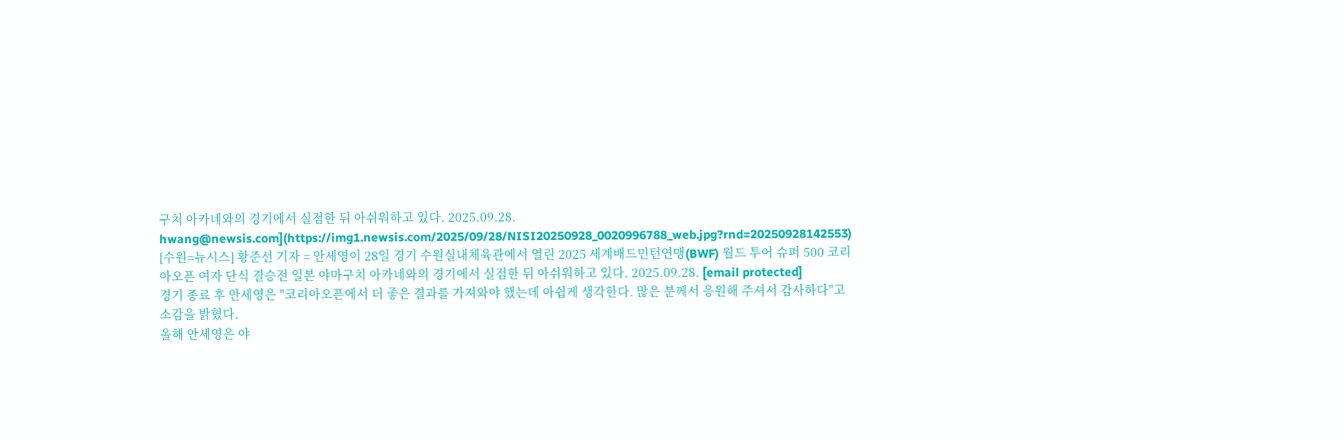구치 아카네와의 경기에서 실점한 뒤 아쉬워하고 있다. 2025.09.28. hwang@newsis.com](https://img1.newsis.com/2025/09/28/NISI20250928_0020996788_web.jpg?rnd=20250928142553)
[수원=뉴시스] 황준선 기자 = 안세영이 28일 경기 수원실내체육관에서 열린 2025 세계배드민턴연맹(BWF) 월드 투어 슈퍼 500 코리아오픈 여자 단식 결승전 일본 야마구치 아카네와의 경기에서 실점한 뒤 아쉬워하고 있다. 2025.09.28. [email protected]
경기 종료 후 안세영은 "코리아오픈에서 더 좋은 결과를 가져와야 했는데 아쉽게 생각한다. 많은 분께서 응원해 주셔서 감사하다"고 소감을 밝혔다.
올해 안세영은 야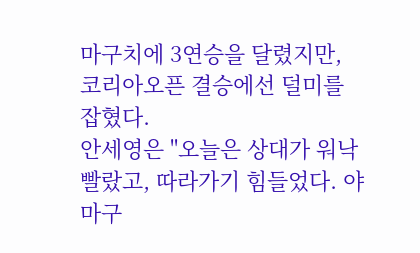마구치에 3연승을 달렸지만, 코리아오픈 결승에선 덜미를 잡혔다.
안세영은 "오늘은 상대가 워낙 빨랐고, 따라가기 힘들었다. 야마구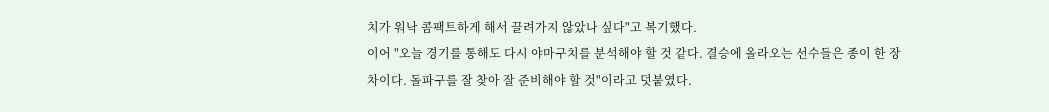치가 워낙 콤팩트하게 해서 끌려가지 않았나 싶다"고 복기했다.
이어 "오늘 경기를 통해도 다시 야마구치를 분석해야 할 것 같다. 결승에 올라오는 선수들은 종이 한 장 차이다. 돌파구를 잘 찾아 잘 준비해야 할 것"이라고 덧붙였다.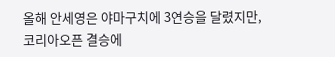올해 안세영은 야마구치에 3연승을 달렸지만, 코리아오픈 결승에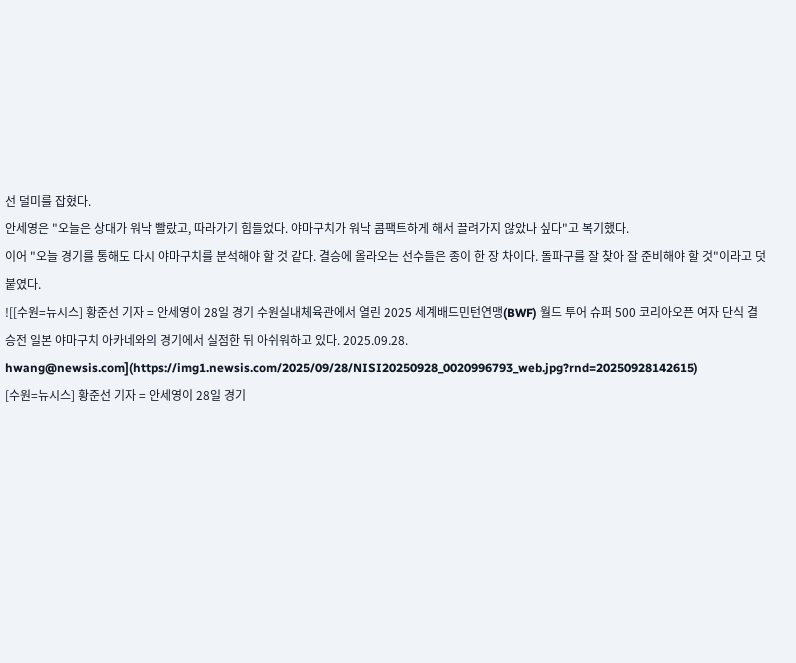선 덜미를 잡혔다.
안세영은 "오늘은 상대가 워낙 빨랐고, 따라가기 힘들었다. 야마구치가 워낙 콤팩트하게 해서 끌려가지 않았나 싶다"고 복기했다.
이어 "오늘 경기를 통해도 다시 야마구치를 분석해야 할 것 같다. 결승에 올라오는 선수들은 종이 한 장 차이다. 돌파구를 잘 찾아 잘 준비해야 할 것"이라고 덧붙였다.
![[수원=뉴시스] 황준선 기자 = 안세영이 28일 경기 수원실내체육관에서 열린 2025 세계배드민턴연맹(BWF) 월드 투어 슈퍼 500 코리아오픈 여자 단식 결승전 일본 야마구치 아카네와의 경기에서 실점한 뒤 아쉬워하고 있다. 2025.09.28. hwang@newsis.com](https://img1.newsis.com/2025/09/28/NISI20250928_0020996793_web.jpg?rnd=20250928142615)
[수원=뉴시스] 황준선 기자 = 안세영이 28일 경기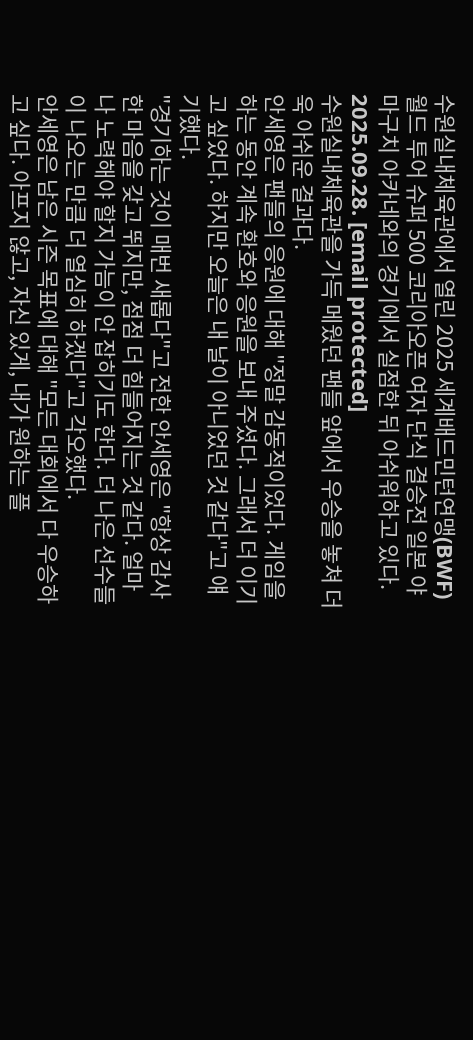수원실내체육관에서 열린 2025 세계배드민턴연맹(BWF) 월드 투어 슈퍼 500 코리아오픈 여자 단식 결승전 일본 야마구치 아카네와의 경기에서 실점한 뒤 아쉬워하고 있다. 2025.09.28. [email protected]
수원실내체육관을 가득 메웠던 팬들 앞에서 우승을 놓쳐 더욱 아쉬운 결과다.
안세영은 팬들의 응원에 대해 "정말 감동적이었다. 게임을 하는 동안 계속 환호와 응원을 보내 주셨다. 그래서 더 이기고 싶었다. 하지만 오늘은 내 날이 아니었던 것 같다"고 얘기했다.
"경기하는 것이 매번 새롭다"고 전한 안세영은 "항상 감사한 마음을 갖고 뛰지만, 점점 더 힘들어지는 것 같다. 얼마나 노력해야 할지 가늠이 안 잡히기도 한다. 더 나은 선수들이 나오는 만큼 더 열심히 하겠다"고 각오했다.
안세영은 남은 시즌 목표에 대해 "모든 대회에서 다 우승하고 싶다. 아프지 않고, 자신 있게, 내가 원하는 플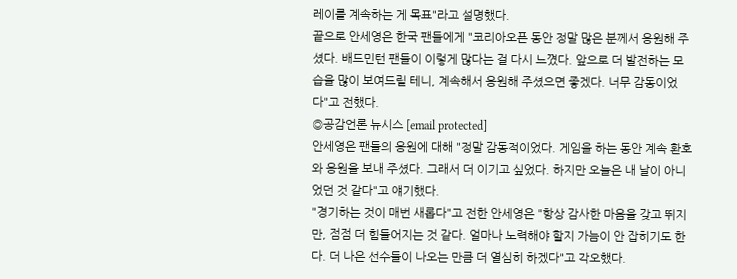레이를 계속하는 게 목표"라고 설명했다.
끝으로 안세영은 한국 팬들에게 "코리아오픈 동안 정말 많은 분께서 응원해 주셨다. 배드민턴 팬들이 이렇게 많다는 걸 다시 느꼈다. 앞으로 더 발전하는 모습을 많이 보여드릴 테니, 계속해서 응원해 주셨으면 좋겠다. 너무 감동이었다"고 전했다.
◎공감언론 뉴시스 [email protected]
안세영은 팬들의 응원에 대해 "정말 감동적이었다. 게임을 하는 동안 계속 환호와 응원을 보내 주셨다. 그래서 더 이기고 싶었다. 하지만 오늘은 내 날이 아니었던 것 같다"고 얘기했다.
"경기하는 것이 매번 새롭다"고 전한 안세영은 "항상 감사한 마음을 갖고 뛰지만, 점점 더 힘들어지는 것 같다. 얼마나 노력해야 할지 가늠이 안 잡히기도 한다. 더 나은 선수들이 나오는 만큼 더 열심히 하겠다"고 각오했다.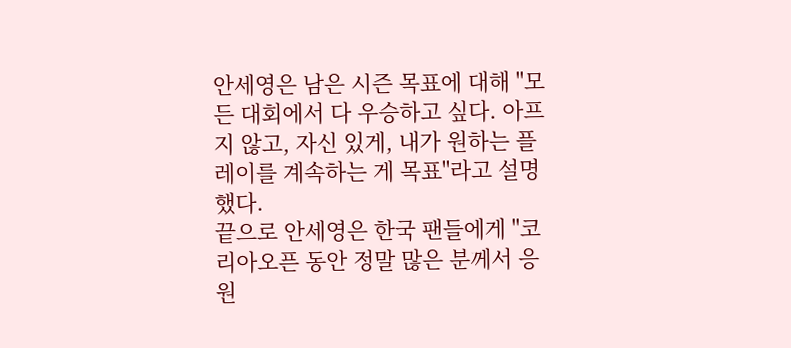안세영은 남은 시즌 목표에 대해 "모든 대회에서 다 우승하고 싶다. 아프지 않고, 자신 있게, 내가 원하는 플레이를 계속하는 게 목표"라고 설명했다.
끝으로 안세영은 한국 팬들에게 "코리아오픈 동안 정말 많은 분께서 응원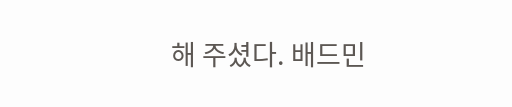해 주셨다. 배드민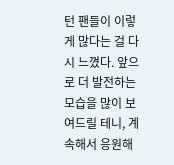턴 팬들이 이렇게 많다는 걸 다시 느꼈다. 앞으로 더 발전하는 모습을 많이 보여드릴 테니, 계속해서 응원해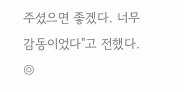주셨으면 좋겠다. 너무 감동이었다"고 전했다.
◎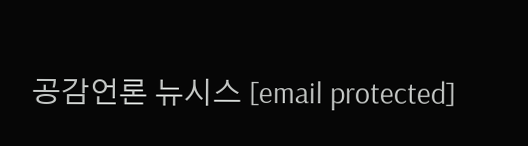공감언론 뉴시스 [email protected]